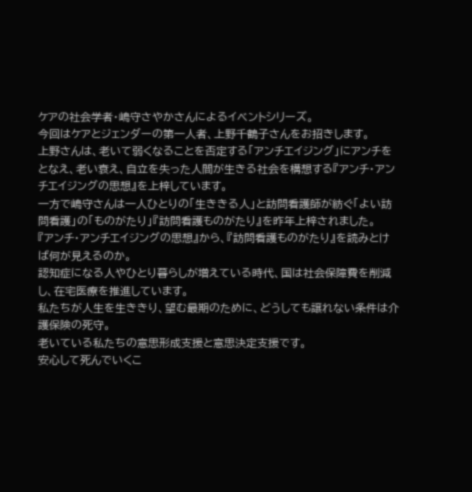ケアの社会学者・嶋守さやかさんによるイベントシリーズ。
今回はケアとジェンダーの第一人者、上野千鶴子さんをお招きします。
上野さんは、老いて弱くなることを否定する「アンチエイジング」にアンチをとなえ、老い衰え、自立を失った人間が生きる社会を構想する『アンチ・アンチエイジングの思想』を上梓しています。
一方で嶋守さんは一人ひとりの「生ききる人」と訪問看護師が紡ぐ「よい訪問看護」の「ものがたり」『訪問看護ものがたり』を昨年上梓されました。
『アンチ・アンチエイジングの思想』から、『訪問看護ものがたり』を読みとけば何が見えるのか。
認知症になる人やひとり暮らしが増えている時代、国は社会保障費を削減し、在宅医療を推進しています。
私たちが人生を生ききり、望む最期のために、どうしても譲れない条件は介護保険の死守。
老いている私たちの意思形成支援と意思決定支援です。
安心して死んでいくこ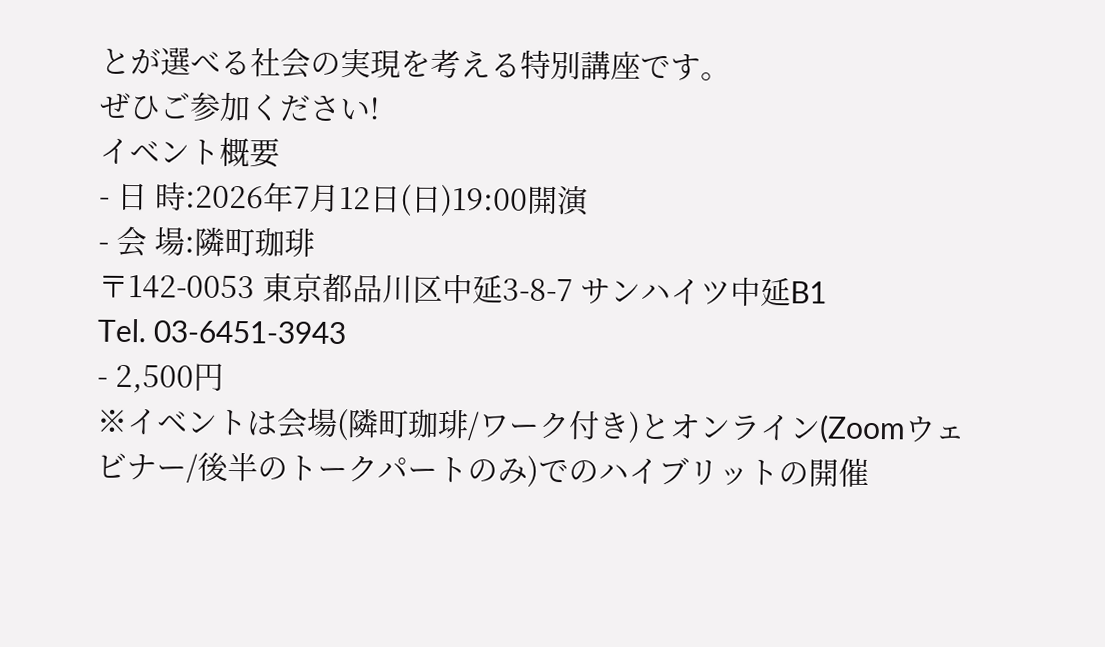とが選べる社会の実現を考える特別講座です。
ぜひご参加ください!
イベント概要
- 日 時:2026年7月12日(日)19:00開演
- 会 場:隣町珈琲
〒142-0053 東京都品川区中延3-8-7 サンハイツ中延B1
Tel. 03-6451-3943
- 2,500円
※イベントは会場(隣町珈琲/ワーク付き)とオンライン(Zoomウェビナー/後半のトークパートのみ)でのハイブリットの開催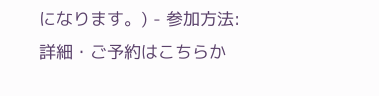になります。) - 参加方法:
詳細・ご予約はこちらか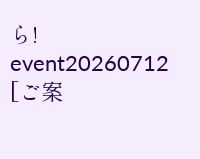ら!
event20260712
[ご案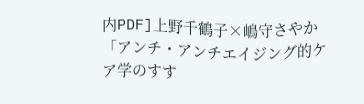内PDF]上野千鶴子×嶋守さやか「アンチ・アンチエイジング的ケア学のすす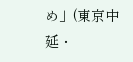め」(東京中延・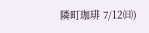隣町珈琲 7/12㈰)